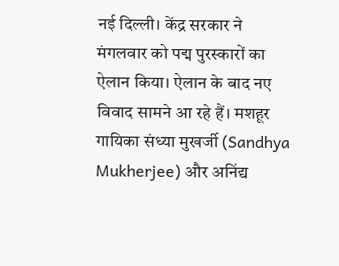नई दिल्ली। केंद्र सरकार ने मंगलवार को पद्म पुरस्कारों का ऐलान किया। ऐलान के बाद नए विवाद सामने आ रहे हैं। मशहूर गायिका संध्या मुखर्जी (Sandhya Mukherjee) और अनिंद्य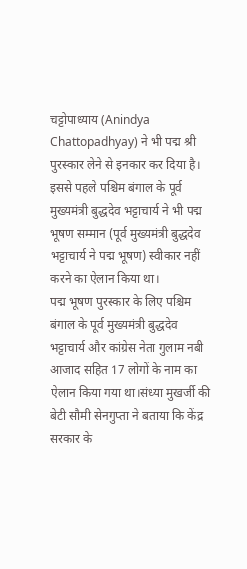चट्टोपाध्याय (Anindya Chattopadhyay) ने भी पद्म श्री पुरस्कार लेने से इनकार कर दिया है। इससे पहले पश्चिम बंगाल के पूर्व मुख्यमंत्री बुद्धदेव भट्टाचार्य ने भी पद्म भूषण सम्मान (पूर्व मुख्यमंत्री बुद्धदेव भट्टाचार्य ने पद्म भूषण) स्वीकार नहीं करने का ऐलान किया था।
पद्म भूषण पुरस्कार के लिए पश्चिम बंगाल के पूर्व मुख्यमंत्री बुद्धदेव भट्टाचार्य और कांग्रेस नेता गुलाम नबी आजाद सहित 17 लोगों के नाम का ऐलान किया गया था।संध्या मुखर्जी की बेटी सौमी सेनगुप्ता ने बताया कि केंद्र सरकार के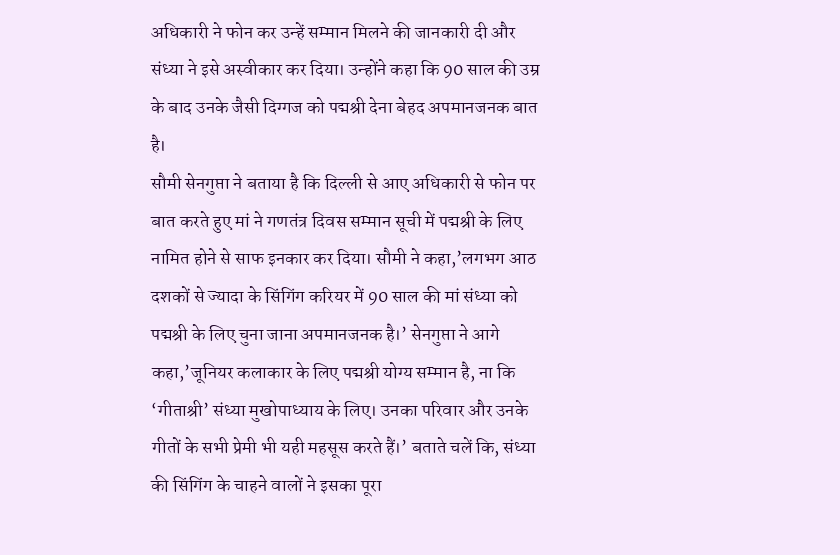अधिकारी ने फोन कर उन्हें सम्मान मिलने की जानकारी दी और संध्या ने इसे अस्वीकार कर दिया। उन्होंने कहा कि 90 साल की उम्र के बाद उनके जैसी दिग्गज को पद्मश्री देना बेहद अपमानजनक बात है।
सौमी सेनगुप्ता ने बताया है कि दिल्ली से आए अधिकारी से फोन पर बात करते हुए मां ने गणतंत्र दिवस सम्मान सूची में पद्मश्री के लिए नामित होने से साफ इनकार कर दिया। सौमी ने कहा,’लगभग आठ दशकों से ज्यादा के सिंगिंग करियर में 90 साल की मां संध्या को पद्मश्री के लिए चुना जाना अपमानजनक है।’ सेनगुप्ता ने आगे कहा,’जूनियर कलाकार के लिए पद्मश्री योग्य सम्मान है, ना कि ‘गीताश्री’ संध्या मुखोपाध्याय के लिए। उनका परिवार और उनके गीतों के सभी प्रेमी भी यही महसूस करते हैं।’ बताते चलें कि, संध्या की सिंगिंग के चाहने वालों ने इसका पूरा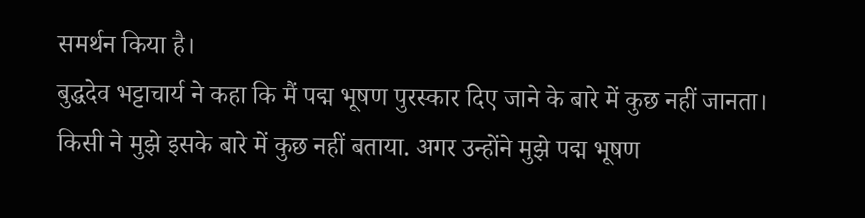समर्थन किया है।
बुद्धदेव भट्टाचार्य ने कहा कि मैं पद्म भूषण पुरस्कार दिए जाने के बारे में कुछ नहीं जानता। किसी ने मुझे इसके बारे में कुछ नहीं बताया. अगर उन्होंने मुझे पद्म भूषण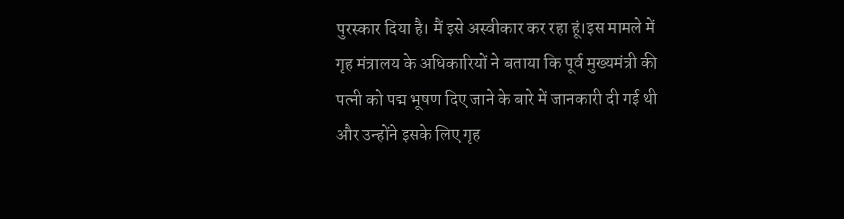पुरस्कार दिया है। मैं इसे अस्वीकार कर रहा हूं।इस मामले में गृह मंत्रालय के अधिकारियों ने बताया कि पूर्व मुख्यमंत्री की पत्नी को पद्म भूषण दिए जाने के बारे में जानकारी दी गई थी और उन्होंने इसके लिए गृह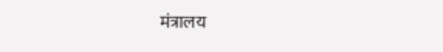मंत्रालय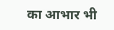का आभार भी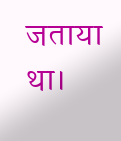जताया था।